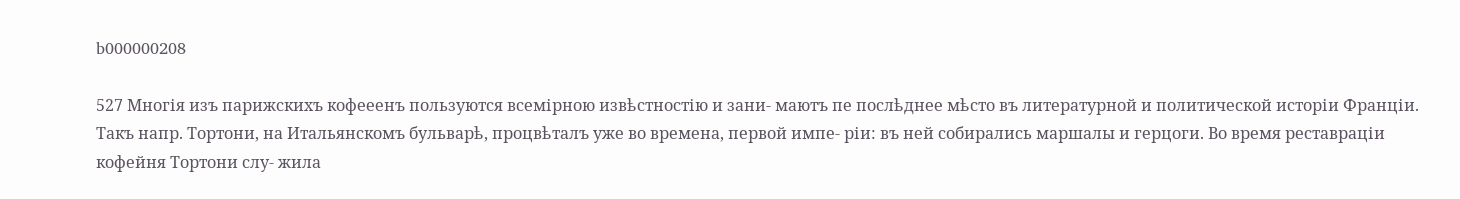b000000208

527 Многія изъ парижскихъ кофееенъ пользуются всемірною извѣстностію и зани- маютъ пе послѣднее мѣсто въ литературной и политической исторіи Франціи. Такъ напр. Тортони, на Итальянскомъ бульварѣ, процвѣталъ уже во времена, первой импе- ріи: въ ней собирались маршалы и герцоги. Во время реставраціи кофейня Тортони слу- жила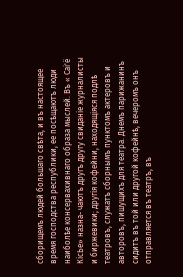сборищемъ людей большаго свѣта, и въ настоящее время господства республики, ее посѣщаютъ люди наиболѣе консервахивнаго образа мыслей. Въ « Саі'ё КісЬе» назна- чаютъ другъ другу свиданіе журналисты и биржевики; другія кофейни, находящіяся подлѣ театровъ, служатъ сборнымъ пунктомъ актеровъ и авторовъ, пишущихъ для театра. Днемъ парижанинъ сидитъ въ той или другой кофейнѣ, вечеромъ онъ отправляется въ театръ, въ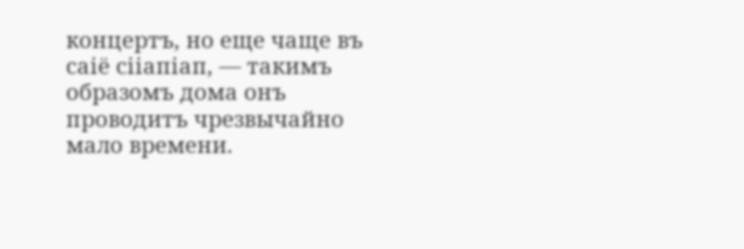концертъ, но еще чаще въ саіё сііапіап, — такимъ образомъ дома онъ проводитъ чрезвычайно мало времени.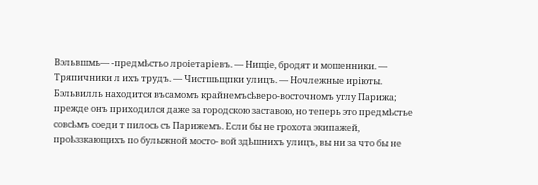Вэльвшмь— -предмѣстьо лроіетаріевъ. — Нищіе, бродят и мошенники. — Тряпичники л ихъ трудъ. — Чистшьщпки улицъ. — Ночлежные иріюты. Бэльвилль находится въсамомъ крайнемъсѣверо-восточномъ углу Парижа; прежде онъ приходился даже за городскою заставою, но теперь это предмѣстье совсѣмъ соеди т пилось съ Парижемъ. Если бы не грохота экипажей, проѣззкающихъ по булыжной мосто- вой здѣшнихъ улицъ, вы ни за что бы не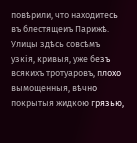повѣрили, что находитесь въ блестящеиъ Парижѣ. Улицы здѣсь совсѣмъ узкія, кривыя, уже безъ всякихъ тротуаровъ, плохо вымощенныя, вѣчно покрытыя жидкою грязью,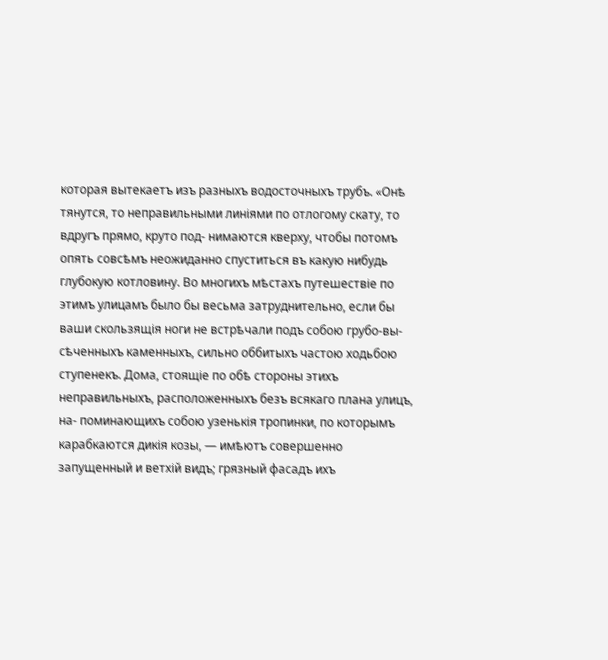которая вытекаетъ изъ разныхъ водосточныхъ трубъ. «Онѣ тянутся, то неправильными линіями по отлогому скату, то вдругъ прямо, круто под- нимаются кверху, чтобы потомъ опять совсѣмъ неожиданно спуститься въ какую нибудь глубокую котловину. Во многихъ мѣстахъ путешествіе по этимъ улицамъ было бы весьма затруднительно, если бы ваши скользящія ноги не встрѣчали подъ собою грубо-вы- сѣченныхъ каменныхъ, сильно оббитыхъ частою ходьбою ступенекъ. Дома, стоящіе по обѣ стороны этихъ неправильныхъ, расположенныхъ безъ всякаго плана улицъ, на- поминающихъ собою узенькія тропинки, по которымъ карабкаются дикія козы, — имѣютъ совершенно запущенный и ветхій видъ; грязный фасадъ ихъ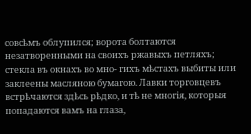совсѣмъ облупился; ворота болтаются незатворенными на своихъ ржавыхъ петляхъ; стекла въ окнахъ во мно- гихъ мѣстахъ выбиты или заклеены масляною бумагою. Лавки торговцевъ встрѣчаются здѣсь рѣдко, и тѣ не многія, которыя попадаются вамъ на глаза,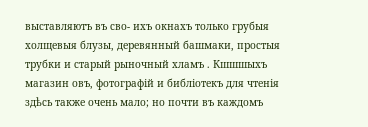выставляютъ въ сво- ихъ окнахъ только грубыя холщевыя блузы, деревянный башмаки, простыя трубки и старый рыночный хламъ . Кшшшыхъ магазин овъ, фотографій и библіотекъ для чтенія здѣсь также очень мало; но почти въ каждомъ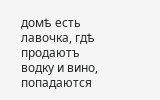домѣ есть лавочка, гдѣ продаютъ водку и вино, попадаются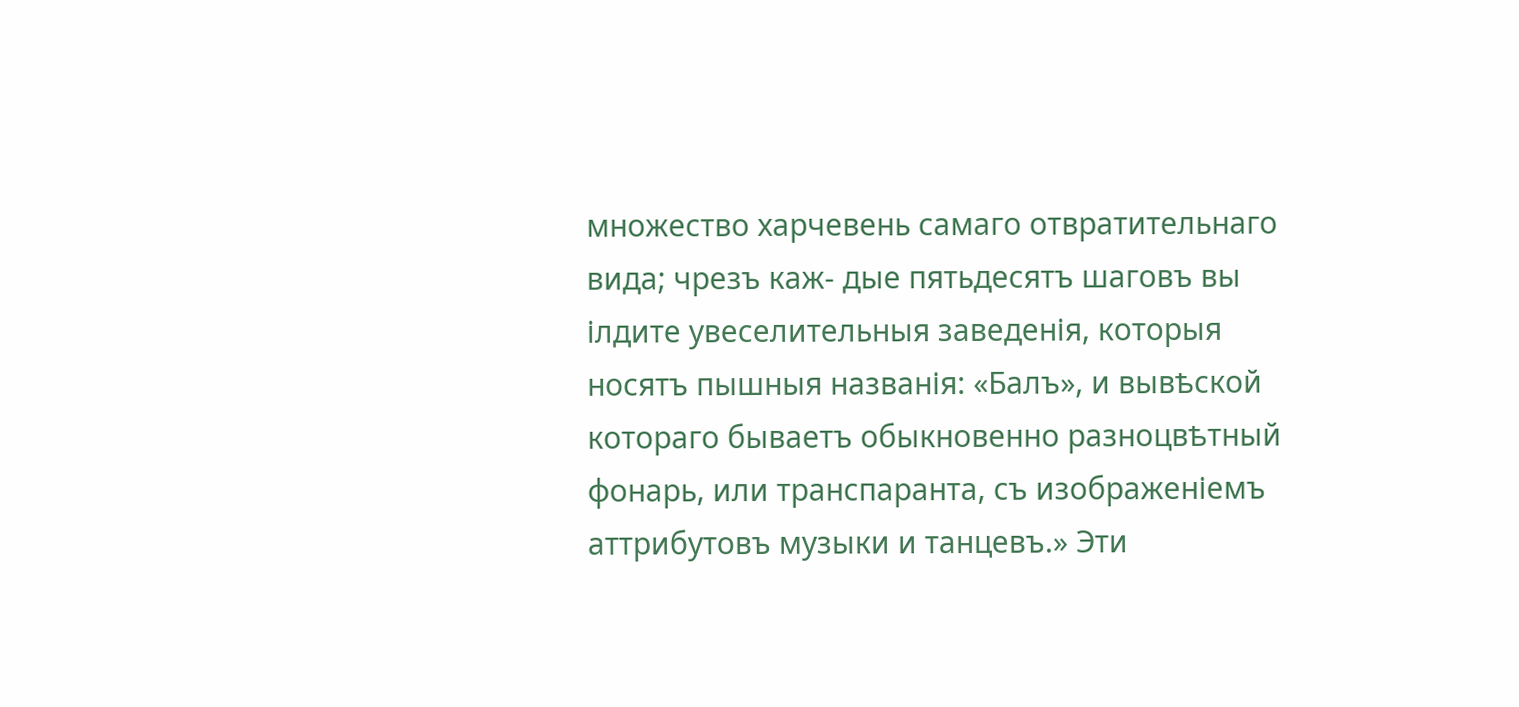множество харчевень самаго отвратительнаго вида; чрезъ каж- дые пятьдесятъ шаговъ вы ілдите увеселительныя заведенія, которыя носятъ пышныя названія: «Балъ», и вывѣской котораго бываетъ обыкновенно разноцвѣтный фонарь, или транспаранта, съ изображеніемъ аттрибутовъ музыки и танцевъ.» Эти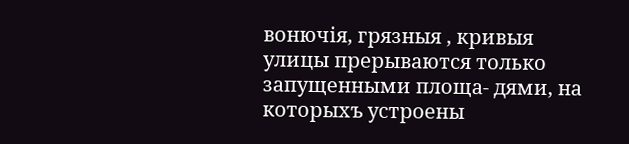вонючія, грязныя , кривыя улицы прерываются только запущенными площа- дями, на которыхъ устроены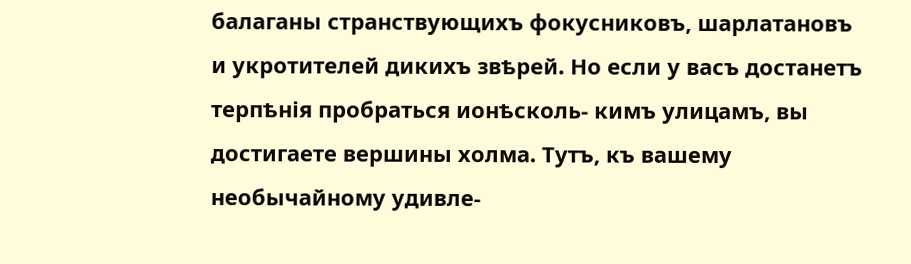балаганы странствующихъ фокусниковъ, шарлатановъ и укротителей дикихъ звѣрей. Но если у васъ достанетъ терпѣнія пробраться ионѣсколь- кимъ улицамъ, вы достигаете вершины холма. Тутъ, къ вашему необычайному удивле-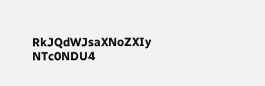RkJQdWJsaXNoZXIy NTc0NDU4